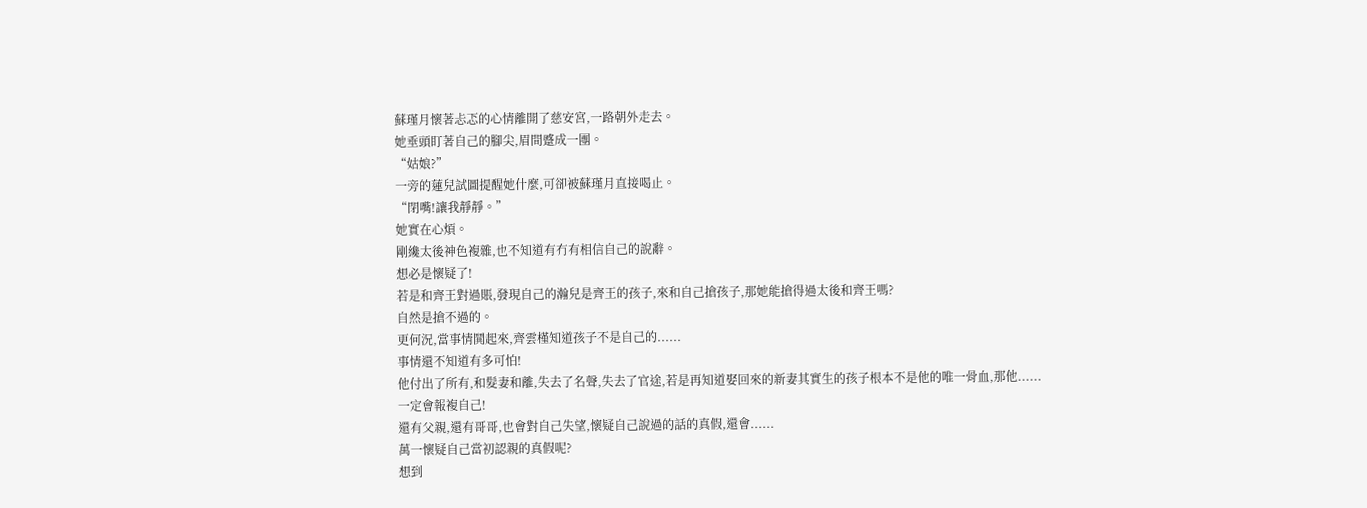蘇瑾月懷著忐忑的心情離開了慈安宮,一路朝外走去。
她垂頭盯著自己的腳尖,眉間蹙成一團。
“姑娘?”
一旁的蓮兒試圖提醒她什麼,可卻被蘇瑾月直接喝止。
“閉嘴!讓我靜靜。”
她實在心煩。
剛纔太後神色複雜,也不知道有冇有相信自己的說辭。
想必是懷疑了!
若是和齊王對過賬,發現自己的瀚兒是齊王的孩子,來和自己搶孩子,那她能搶得過太後和齊王嗎?
自然是搶不過的。
更何況,當事情鬨起來,齊雲槿知道孩子不是自己的......
事情還不知道有多可怕!
他付出了所有,和髮妻和離,失去了名聲,失去了官途,若是再知道娶回來的新妻其實生的孩子根本不是他的唯一骨血,那他......
一定會報複自己!
還有父親,還有哥哥,也會對自己失望,懷疑自己說過的話的真假,還會......
萬一懷疑自己當初認親的真假呢?
想到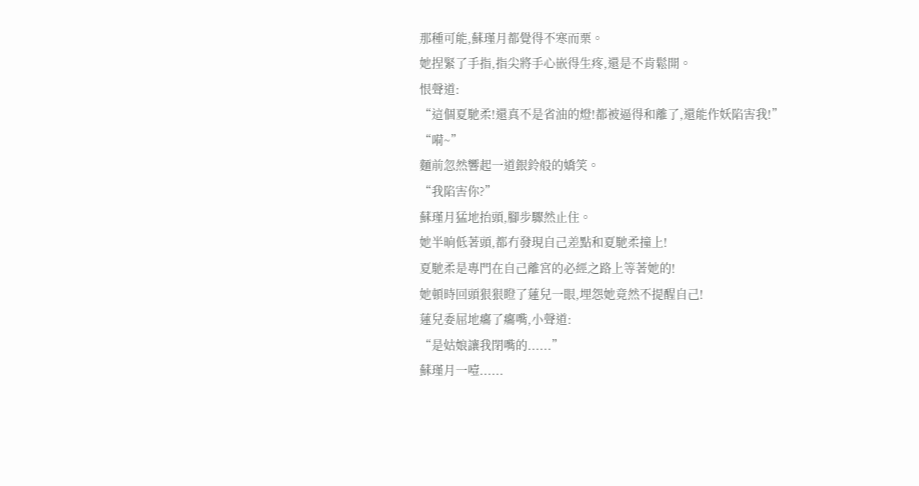那種可能,蘇瑾月都覺得不寒而栗。
她捏緊了手指,指尖將手心嵌得生疼,還是不肯鬆開。
恨聲道:
“這個夏馳柔!還真不是省油的燈!都被逼得和離了,還能作妖陷害我!”
“嗬~”
麵前忽然響起一道銀鈴般的嬌笑。
“我陷害你?”
蘇瑾月猛地抬頭,腳步驟然止住。
她半晌低著頭,都冇發現自己差點和夏馳柔撞上!
夏馳柔是專門在自己離宮的必經之路上等著她的!
她頓時回頭狠狠瞪了蓮兒一眼,埋怨她竟然不提醒自己!
蓮兒委屈地癟了癟嘴,小聲道:
“是姑娘讓我閉嘴的......”
蘇瑾月一噎......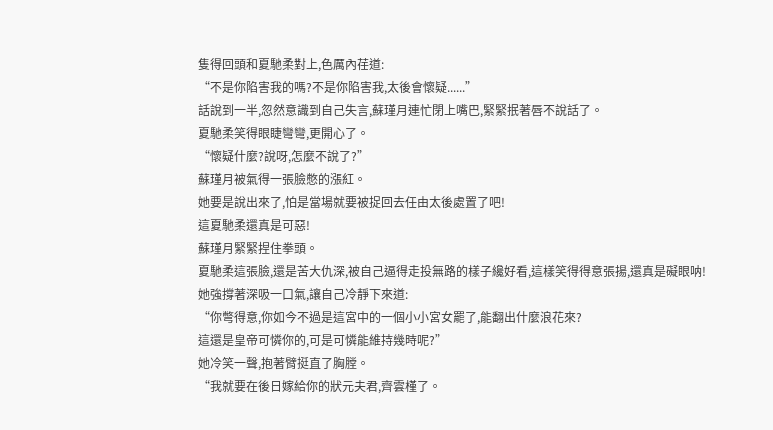隻得回頭和夏馳柔對上,色厲內荏道:
“不是你陷害我的嗎?不是你陷害我,太後會懷疑......”
話說到一半,忽然意識到自己失言,蘇瑾月連忙閉上嘴巴,緊緊抿著唇不說話了。
夏馳柔笑得眼睫彎彎,更開心了。
“懷疑什麼?說呀,怎麼不說了?”
蘇瑾月被氣得一張臉憋的漲紅。
她要是說出來了,怕是當場就要被捉回去任由太後處置了吧!
這夏馳柔還真是可惡!
蘇瑾月緊緊捏住拳頭。
夏馳柔這張臉,還是苦大仇深,被自己逼得走投無路的樣子纔好看,這樣笑得得意張揚,還真是礙眼呐!
她強撐著深吸一口氣,讓自己冷靜下來道:
“你彆得意,你如今不過是這宮中的一個小小宮女罷了,能翻出什麼浪花來?
這還是皇帝可憐你的,可是可憐能維持幾時呢?”
她冷笑一聲,抱著臂挺直了胸膛。
“我就要在後日嫁給你的狀元夫君,齊雲槿了。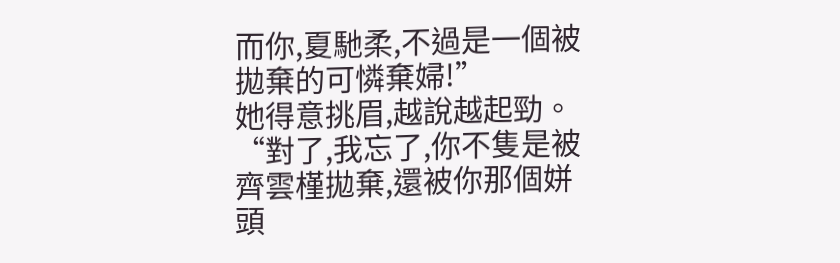而你,夏馳柔,不過是一個被拋棄的可憐棄婦!”
她得意挑眉,越說越起勁。
“對了,我忘了,你不隻是被齊雲槿拋棄,還被你那個姘頭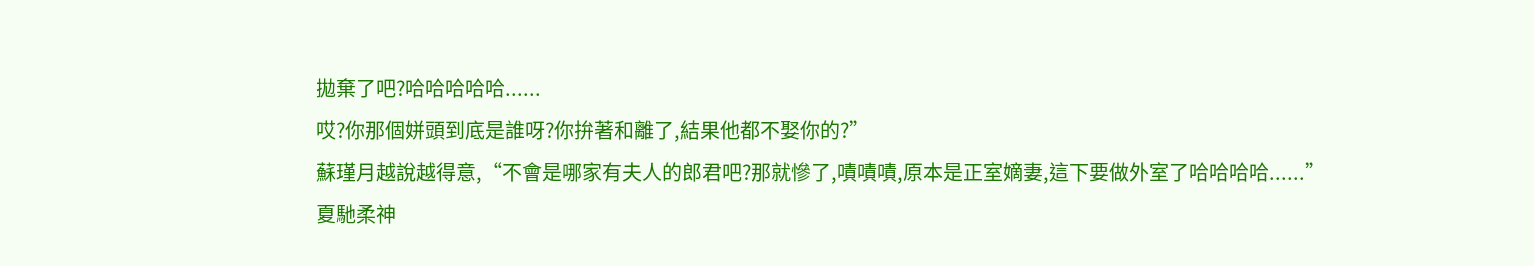拋棄了吧?哈哈哈哈哈......
哎?你那個姘頭到底是誰呀?你拚著和離了,結果他都不娶你的?”
蘇瑾月越說越得意,“不會是哪家有夫人的郎君吧?那就慘了,嘖嘖嘖,原本是正室嫡妻,這下要做外室了哈哈哈哈......”
夏馳柔神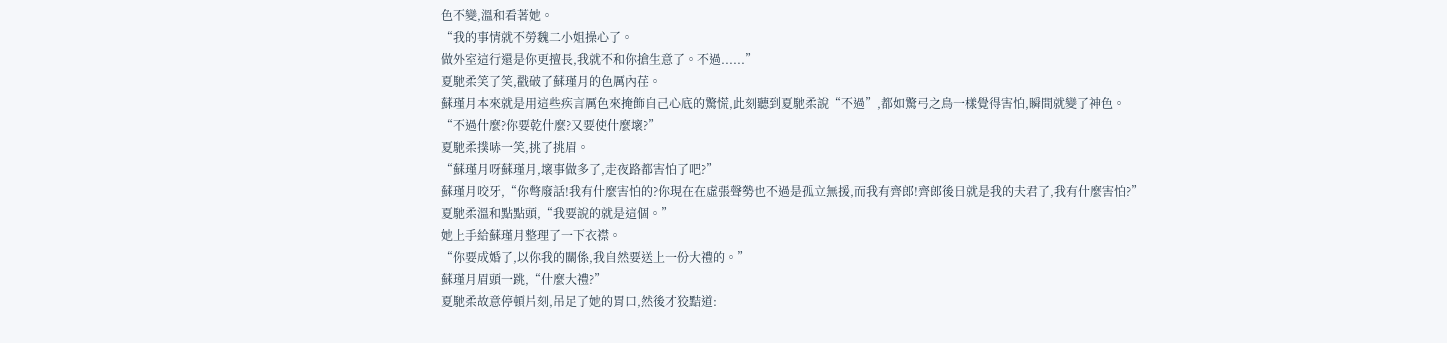色不變,溫和看著她。
“我的事情就不勞魏二小姐操心了。
做外室這行還是你更擅長,我就不和你搶生意了。不過......”
夏馳柔笑了笑,戳破了蘇瑾月的色厲內荏。
蘇瑾月本來就是用這些疾言厲色來掩飾自己心底的驚慌,此刻聽到夏馳柔說“不過”,都如驚弓之鳥一樣覺得害怕,瞬間就變了神色。
“不過什麼?你要乾什麼?又要使什麼壞?”
夏馳柔撲哧一笑,挑了挑眉。
“蘇瑾月呀蘇瑾月,壞事做多了,走夜路都害怕了吧?”
蘇瑾月咬牙,“你彆廢話!我有什麼害怕的?你現在在虛張聲勢也不過是孤立無援,而我有齊郎!齊郎後日就是我的夫君了,我有什麼害怕?”
夏馳柔溫和點點頭,“我要說的就是這個。”
她上手給蘇瑾月整理了一下衣襟。
“你要成婚了,以你我的關係,我自然要送上一份大禮的。”
蘇瑾月眉頭一跳,“什麼大禮?”
夏馳柔故意停頓片刻,吊足了她的胃口,然後才狡黠道: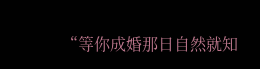“等你成婚那日自然就知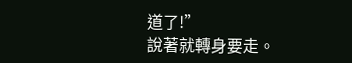道了!”
說著就轉身要走。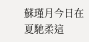蘇瑾月今日在夏馳柔這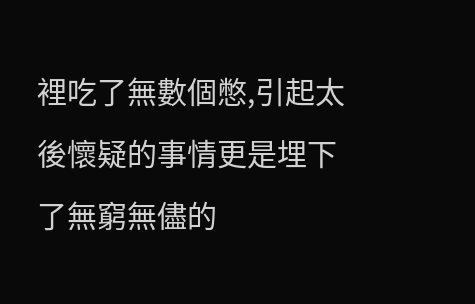裡吃了無數個憋,引起太後懷疑的事情更是埋下了無窮無儘的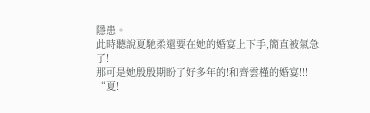隱患。
此時聽說夏馳柔還要在她的婚宴上下手,簡直被氣急了!
那可是她殷殷期盼了好多年的!和齊雲槿的婚宴!!!
“夏!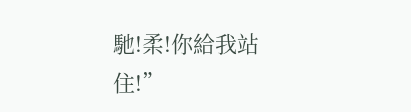馳!柔!你給我站住!”